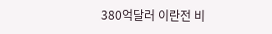380억달러 이란전 비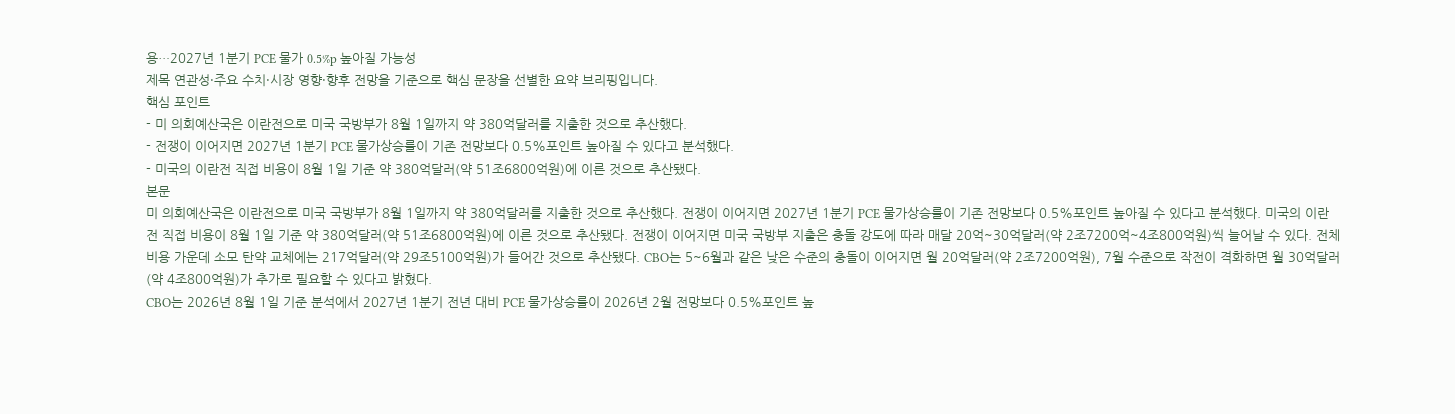용…2027년 1분기 PCE 물가 0.5%p 높아질 가능성
제목 연관성·주요 수치·시장 영향·향후 전망을 기준으로 핵심 문장을 선별한 요약 브리핑입니다.
핵심 포인트
- 미 의회예산국은 이란전으로 미국 국방부가 8월 1일까지 약 380억달러를 지출한 것으로 추산했다.
- 전쟁이 이어지면 2027년 1분기 PCE 물가상승률이 기존 전망보다 0.5%포인트 높아질 수 있다고 분석했다.
- 미국의 이란전 직접 비용이 8월 1일 기준 약 380억달러(약 51조6800억원)에 이른 것으로 추산됐다.
본문
미 의회예산국은 이란전으로 미국 국방부가 8월 1일까지 약 380억달러를 지출한 것으로 추산했다. 전쟁이 이어지면 2027년 1분기 PCE 물가상승률이 기존 전망보다 0.5%포인트 높아질 수 있다고 분석했다. 미국의 이란전 직접 비용이 8월 1일 기준 약 380억달러(약 51조6800억원)에 이른 것으로 추산됐다. 전쟁이 이어지면 미국 국방부 지출은 충돌 강도에 따라 매달 20억~30억달러(약 2조7200억~4조800억원)씩 늘어날 수 있다. 전체 비용 가운데 소모 탄약 교체에는 217억달러(약 29조5100억원)가 들어간 것으로 추산됐다. CBO는 5~6월과 같은 낮은 수준의 충돌이 이어지면 월 20억달러(약 2조7200억원), 7월 수준으로 작전이 격화하면 월 30억달러(약 4조800억원)가 추가로 필요할 수 있다고 밝혔다.
CBO는 2026년 8월 1일 기준 분석에서 2027년 1분기 전년 대비 PCE 물가상승률이 2026년 2월 전망보다 0.5%포인트 높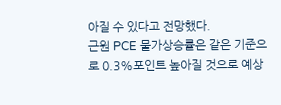아질 수 있다고 전망했다.
근원 PCE 물가상승률은 같은 기준으로 0.3%포인트 높아질 것으로 예상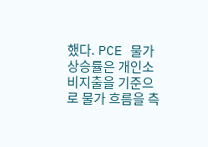했다. PCE 물가상승률은 개인소비지출을 기준으로 물가 흐름을 측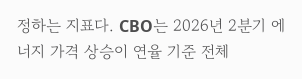정하는 지표다. CBO는 2026년 2분기 에너지 가격 상승이 연율 기준 전체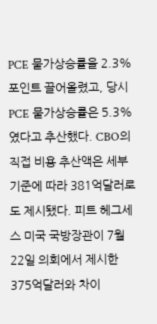PCE 물가상승률을 2.3%포인트 끌어올렸고, 당시 PCE 물가상승률은 5.3%였다고 추산했다. CBO의 직접 비용 추산액은 세부 기준에 따라 381억달러로도 제시됐다. 피트 헤그세스 미국 국방장관이 7월 22일 의회에서 제시한 375억달러와 차이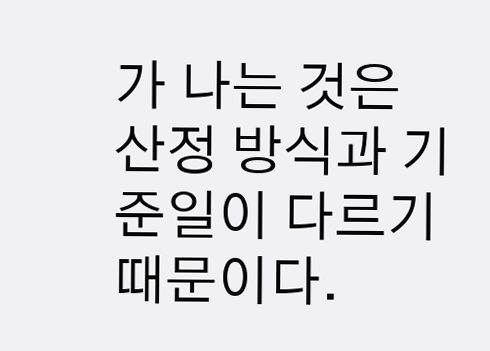가 나는 것은 산정 방식과 기준일이 다르기 때문이다.